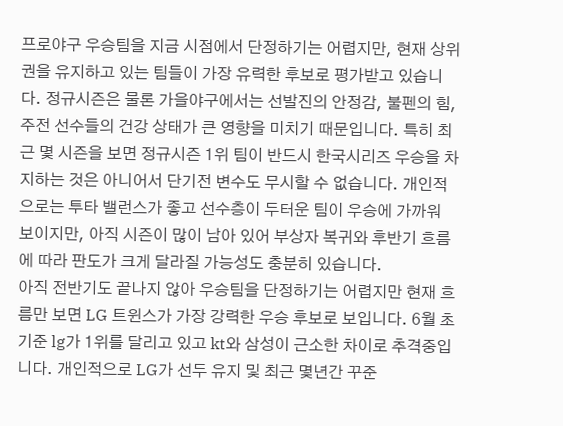프로야구 우승팀을 지금 시점에서 단정하기는 어렵지만, 현재 상위권을 유지하고 있는 팀들이 가장 유력한 후보로 평가받고 있습니다. 정규시즌은 물론 가을야구에서는 선발진의 안정감, 불펜의 힘, 주전 선수들의 건강 상태가 큰 영향을 미치기 때문입니다. 특히 최근 몇 시즌을 보면 정규시즌 1위 팀이 반드시 한국시리즈 우승을 차지하는 것은 아니어서 단기전 변수도 무시할 수 없습니다. 개인적으로는 투타 밸런스가 좋고 선수층이 두터운 팀이 우승에 가까워 보이지만, 아직 시즌이 많이 남아 있어 부상자 복귀와 후반기 흐름에 따라 판도가 크게 달라질 가능성도 충분히 있습니다.
아직 전반기도 끝나지 않아 우승팀을 단정하기는 어렵지만 현재 흐름만 보면 LG 트윈스가 가장 강력한 우승 후보로 보입니다. 6월 초 기준 lg가 1위를 달리고 있고 kt와 삼성이 근소한 차이로 추격중입니다. 개인적으로 LG가 선두 유지 및 최근 몇년간 꾸준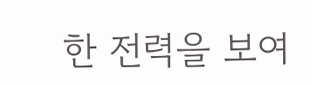한 전력을 보여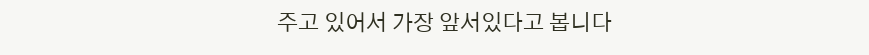주고 있어서 가장 앞서있다고 봅니다